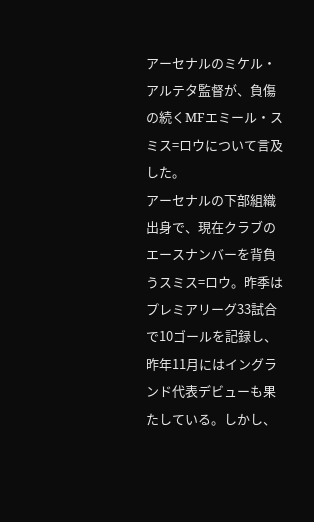アーセナルのミケル・アルテタ監督が、負傷の続くMFエミール・スミス=ロウについて言及した。
アーセナルの下部組織出身で、現在クラブのエースナンバーを背負うスミス=ロウ。昨季はプレミアリーグ33試合で10ゴールを記録し、昨年11月にはイングランド代表デビューも果たしている。しかし、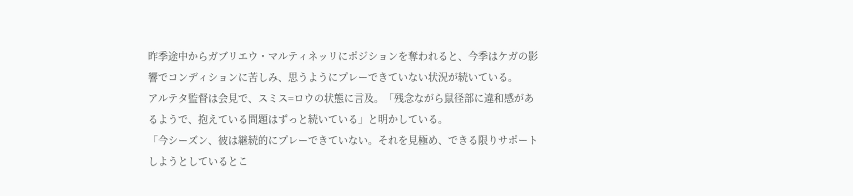昨季途中からガブリエウ・マルティネッリにポジションを奪われると、今季はケガの影響でコンディションに苦しみ、思うようにプレーできていない状況が続いている。
アルテタ監督は会見で、スミス=ロウの状態に言及。「残念ながら鼠径部に違和感があるようで、抱えている問題はずっと続いている」と明かしている。
「今シーズン、彼は継続的にプレーできていない。それを見極め、できる限りサポートしようとしているとこ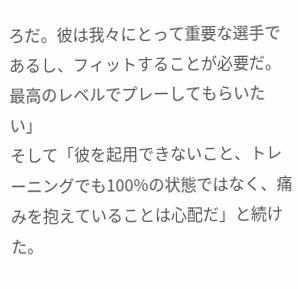ろだ。彼は我々にとって重要な選手であるし、フィットすることが必要だ。最高のレベルでプレーしてもらいたい」
そして「彼を起用できないこと、トレーニングでも100%の状態ではなく、痛みを抱えていることは心配だ」と続けた。